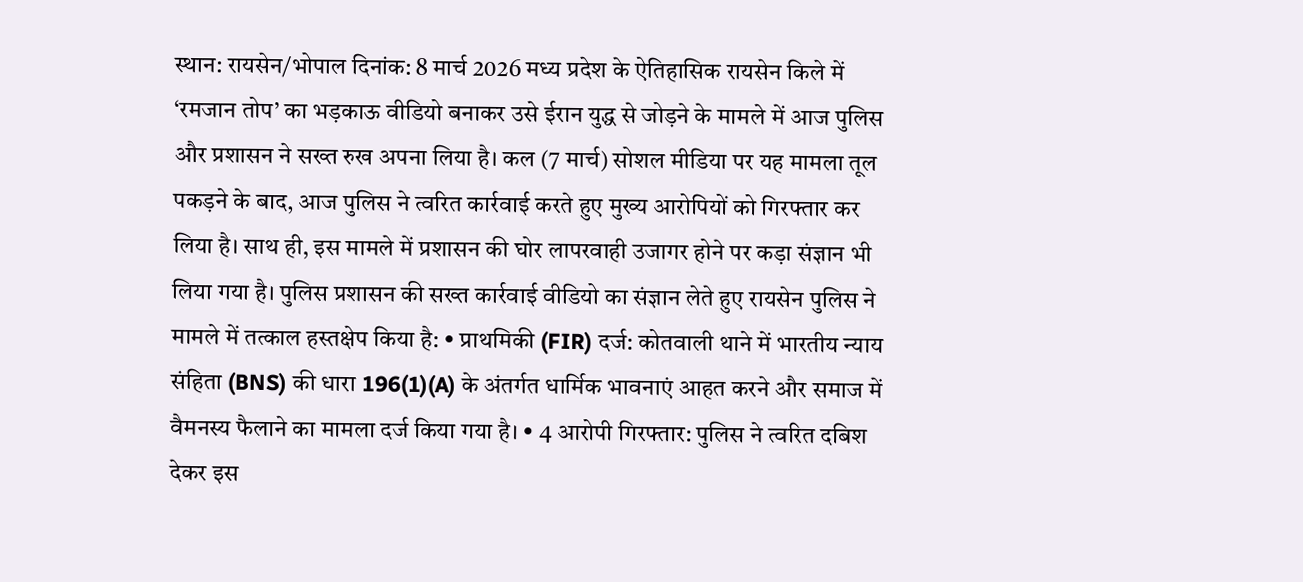स्थान: रायसेन/भोपाल दिनांक: 8 मार्च 2026 मध्य प्रदेश के ऐतिहासिक रायसेन किले में ‘रमजान तोप’ का भड़काऊ वीडियो बनाकर उसे ईरान युद्ध से जोड़ने के मामले में आज पुलिस और प्रशासन ने सख्त रुख अपना लिया है। कल (7 मार्च) सोशल मीडिया पर यह मामला तूल पकड़ने के बाद, आज पुलिस ने त्वरित कार्रवाई करते हुए मुख्य आरोपियों को गिरफ्तार कर लिया है। साथ ही, इस मामले में प्रशासन की घोर लापरवाही उजागर होने पर कड़ा संज्ञान भी लिया गया है। पुलिस प्रशासन की सख्त कार्रवाई वीडियो का संज्ञान लेते हुए रायसेन पुलिस ने मामले में तत्काल हस्तक्षेप किया है: • प्राथमिकी (FIR) दर्ज: कोतवाली थाने में भारतीय न्याय संहिता (BNS) की धारा 196(1)(A) के अंतर्गत धार्मिक भावनाएं आहत करने और समाज में वैमनस्य फैलाने का मामला दर्ज किया गया है। • 4 आरोपी गिरफ्तार: पुलिस ने त्वरित दबिश देकर इस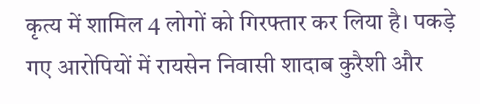कृत्य में शामिल 4 लोगों को गिरफ्तार कर लिया है। पकड़े गए आरोपियों में रायसेन निवासी शादाब कुरैशी और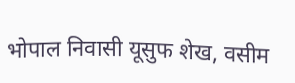भोपाल निवासी यूसुफ शेख, वसीम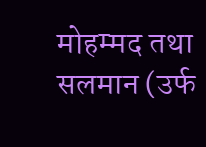मोहम्मद तथा सलमान (उर्फ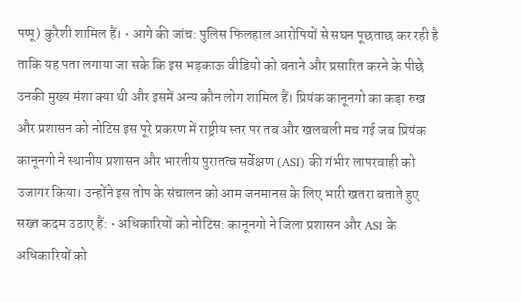पप्पू) कुरैशी शामिल हैं। • आगे की जांच: पुलिस फिलहाल आरोपियों से सघन पूछताछ कर रही है ताकि यह पता लगाया जा सके कि इस भड़काऊ वीडियो को बनाने और प्रसारित करने के पीछे उनकी मुख्य मंशा क्या थी और इसमें अन्य कौन लोग शामिल हैं। प्रियंक कानूनगो का कड़ा रुख और प्रशासन को नोटिस इस पूरे प्रकरण में राष्ट्रीय स्तर पर तब और खलबली मच गई जब प्रियंक कानूनगो ने स्थानीय प्रशासन और भारतीय पुरातत्व सर्वेक्षण (ASI) की गंभीर लापरवाही को उजागर किया। उन्होंने इस तोप के संचालन को आम जनमानस के लिए भारी खतरा बताते हुए सख्त कदम उठाए हैं: • अधिकारियों को नोटिस: कानूनगो ने जिला प्रशासन और ASI के अधिकारियों को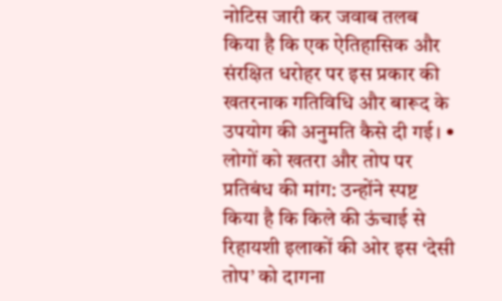नोटिस जारी कर जवाब तलब किया है कि एक ऐतिहासिक और संरक्षित धरोहर पर इस प्रकार की खतरनाक गतिविधि और बारूद के उपयोग की अनुमति कैसे दी गई। • लोगों को खतरा और तोप पर प्रतिबंध की मांग: उन्होंने स्पष्ट किया है कि किले की ऊंचाई से रिहायशी इलाकों की ओर इस ‘देसी तोप’ को दागना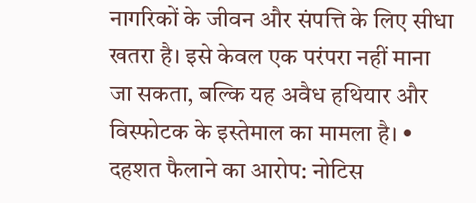नागरिकों के जीवन और संपत्ति के लिए सीधा खतरा है। इसे केवल एक परंपरा नहीं माना जा सकता, बल्कि यह अवैध हथियार और विस्फोटक के इस्तेमाल का मामला है। • दहशत फैलाने का आरोप: नोटिस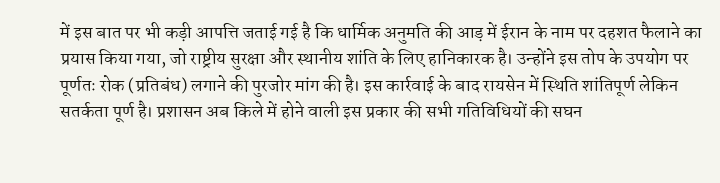में इस बात पर भी कड़ी आपत्ति जताई गई है कि धार्मिक अनुमति की आड़ में ईरान के नाम पर दहशत फैलाने का प्रयास किया गया, जो राष्ट्रीय सुरक्षा और स्थानीय शांति के लिए हानिकारक है। उन्होंने इस तोप के उपयोग पर पूर्णतः रोक (प्रतिबंध) लगाने की पुरजोर मांग की है। इस कार्रवाई के बाद रायसेन में स्थिति शांतिपूर्ण लेकिन सतर्कता पूर्ण है। प्रशासन अब किले में होने वाली इस प्रकार की सभी गतिविधियों की सघन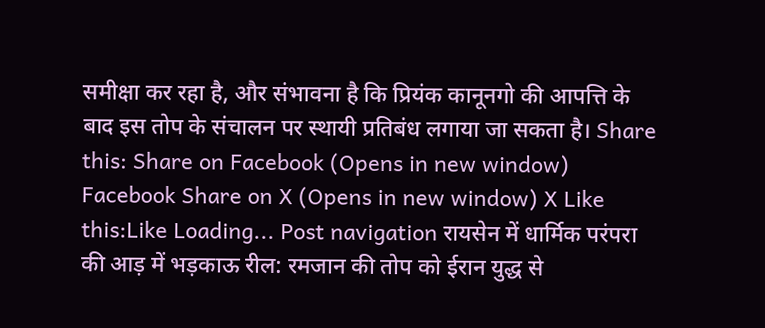समीक्षा कर रहा है, और संभावना है कि प्रियंक कानूनगो की आपत्ति के बाद इस तोप के संचालन पर स्थायी प्रतिबंध लगाया जा सकता है। Share this: Share on Facebook (Opens in new window) Facebook Share on X (Opens in new window) X Like this:Like Loading... Post navigation रायसेन में धार्मिक परंपरा की आड़ में भड़काऊ रील: रमजान की तोप को ईरान युद्ध से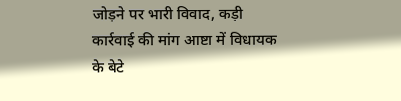जोड़ने पर भारी विवाद, कड़ी कार्रवाई की मांग आष्टा में विधायक के बेटे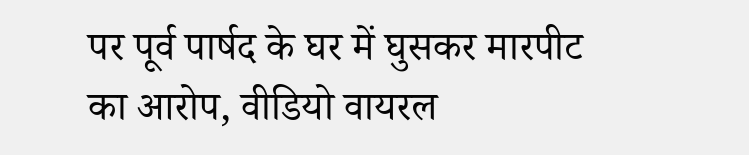पर पूर्व पार्षद के घर में घुसकर मारपीट का आरोप, वीडियो वायरल